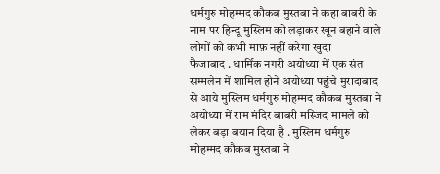धर्मगुरु मोहम्मद कौकब मुस्तबा ने कहा बाबरी के नाम पर हिन्दू मुस्लिम को लड़ाकर खून बहाने वाले लोगों को कभी माफ़ नहीं करेगा खुदा
फैजाबाद . धार्मिक नगरी अयोध्या में एक संत सम्मलेन में शामिल होने अयोध्या पहुंचे मुरादाबाद से आये मुस्लिम धर्मगुरु मोहम्मद कौकब मुस्तबा ने अयोध्या में राम मंदिर बाबरी मस्जिद मामले को लेकर बड़ा बयान दिया है . मुस्लिम धर्मगुरु मोहम्मद कौकब मुस्तबा ने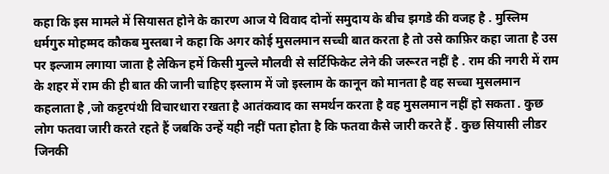कहा कि इस मामले में सियासत होने के कारण आज ये विवाद दोनों समुदाय के बीच झगडे की वजह है . मुस्लिम धर्मगुरु मोहम्मद कौकब मुस्तबा ने कहा कि अगर कोई मुसलमान सच्ची बात करता है तो उसे काफ़िर कहा जाता है उस पर इल्जाम लगाया जाता है लेकिन हमें किसी मुल्ले मौलवी से सर्टिफिकेट लेने की जरूरत नहीं है . राम की नगरी में राम के शहर में राम की ही बात की जानी चाहिए इस्लाम में जो इस्लाम के कानून को मानता है वह सच्चा मुसलमान कहलाता है ,जो कट्टरपंथी विचारधारा रखता है आतंकवाद का समर्थन करता है वह मुसलमान नहीं हो सकता . कुछ लोग फतवा जारी करते रहते हैं जबकि उन्हें यही नहीं पता होता है कि फतवा कैसे जारी करते हैं . कुछ सियासी लीडर जिनकी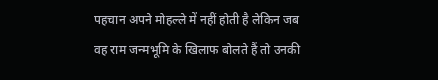पहचान अपने मोहल्ले में नहीं होती है लेकिन जब वह राम जन्मभूमि के खिलाफ बोलते हैं तो उनकी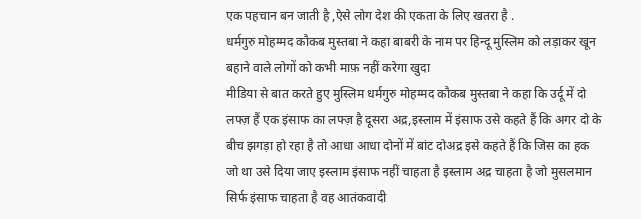एक पहचान बन जाती है ,ऐसे लोग देश की एकता के लिए खतरा है .
धर्मगुरु मोहम्मद कौकब मुस्तबा ने कहा बाबरी के नाम पर हिन्दू मुस्लिम को लड़ाकर खून बहाने वाले लोगों को कभी माफ़ नहीं करेगा खुदा
मीडिया से बात करते हुए मुस्लिम धर्मगुरु मोहम्मद कौकब मुस्तबा ने कहा कि उर्दू में दो लफ्ज़ हैं एक इंसाफ का लफ्ज़ है दूसरा अद्र,इस्लाम में इंसाफ उसे कहते हैं कि अगर दो के बीच झगड़ा हो रहा है तो आधा आधा दोनों में बांट दोअद्र इसे कहते हैं कि जिस का हक जो था उसे दिया जाए इस्लाम इंसाफ नहीं चाहता है इस्लाम अद्र चाहता है जो मुसलमान सिर्फ इंसाफ चाहता है वह आतंकवादी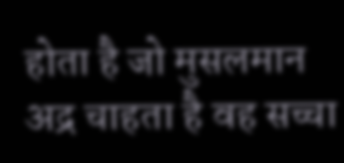होता है जो मुसलमान अद्र चाहता है वह सच्चा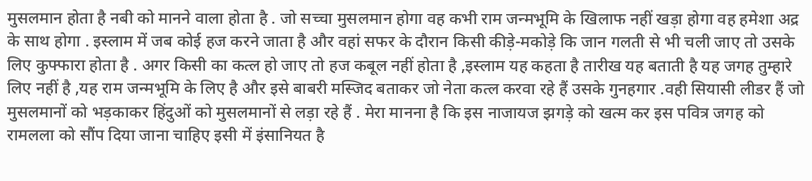मुसलमान होता है नबी को मानने वाला होता है . जो सच्चा मुसलमान होगा वह कभी राम जन्मभूमि के खिलाफ नहीं खड़ा होगा वह हमेशा अद्र के साथ होगा . इस्लाम में जब कोई हज करने जाता है और वहां सफर के दौरान किसी कीड़े-मकोड़े कि जान गलती से भी चली जाए तो उसके लिए कुफ्फारा होता है . अगर किसी का कत्ल हो जाए तो हज कबूल नहीं होता है ,इस्लाम यह कहता है तारीख यह बताती है यह जगह तुम्हारे लिए नहीं है ,यह राम जन्मभूमि के लिए है और इसे बाबरी मस्जिद बताकर जो नेता कत्ल करवा रहे हैं उसके गुनहगार .वही सियासी लीडर हैं जो मुसलमानों को भड़काकर हिंदुओं को मुसलमानों से लड़ा रहे हैं . मेरा मानना है कि इस नाजायज झगड़े को खत्म कर इस पवित्र जगह को रामलला को सौंप दिया जाना चाहिए इसी में इंसानियत है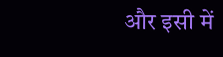और इसी में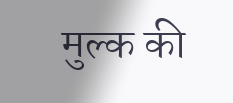मुल्क की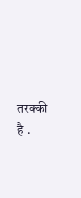तरक्की है .